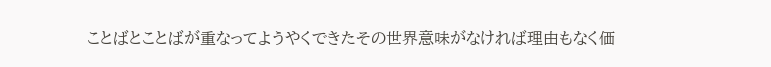ことばとことばが重なってようやくできたその世界意味がなければ理由もなく価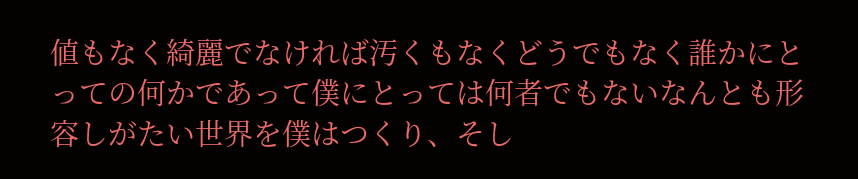値もなく綺麗でなければ汚くもなくどうでもなく誰かにとっての何かであって僕にとっては何者でもないなんとも形容しがたい世界を僕はつくり、そし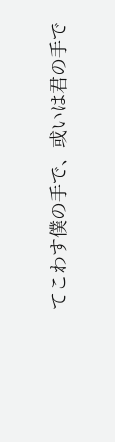てこわす僕の手で、或いは君の手で